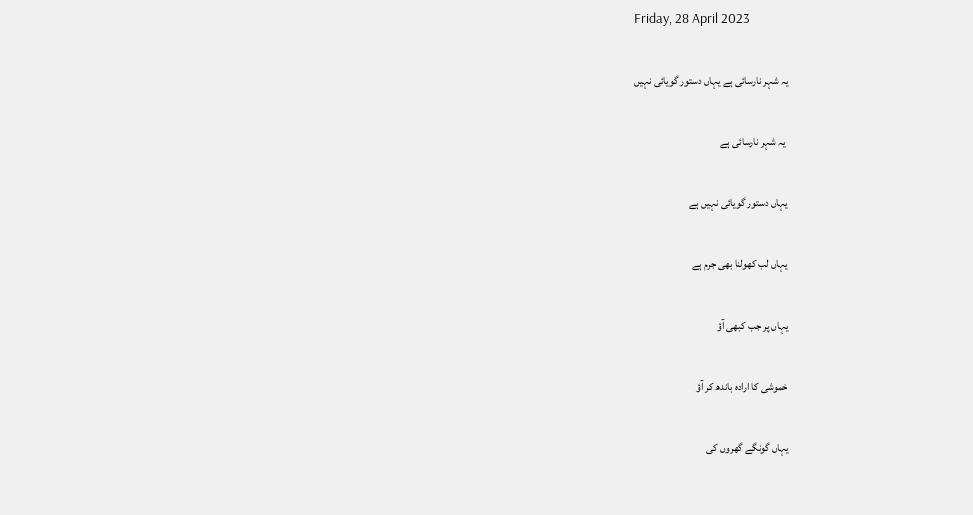Friday, 28 April 2023

یہ شہر نارسائی ہے یہاں دستور گویائی نہیں

 یہ شہر نارسائی ہے

یہاں دستور گویائی نہیں ہے

یہاں لب کھولنا بھی جرم ہے

یہاں پر جب کبھی آؤ

خموشی کا ارادہ باندھ کر آؤ

یہاں گونگے گھروں کی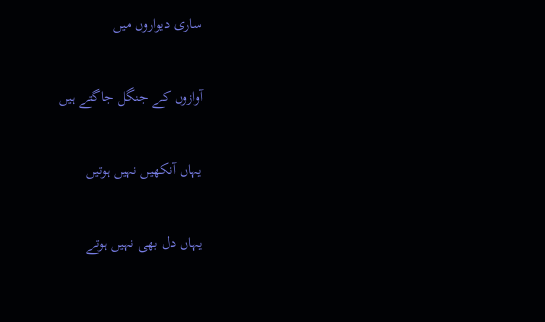ساری دیواروں میں

آوازوں کے جنگل جاگتے ہیں

یہاں آنکھیں نہیں ہوتیں

یہاں دل بھی نہیں ہوتے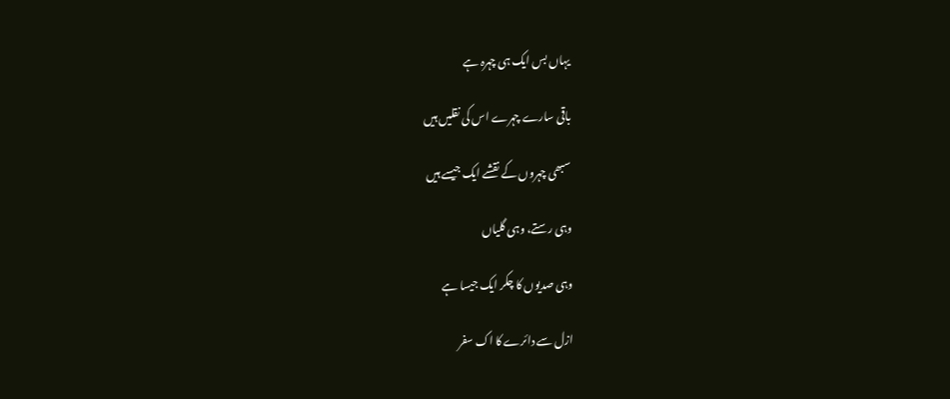یہاں بس ایک ہی چہرہ ہے

باقی سارے چہرے اس کی نقلیں ہیں

سبھی چہروں کے نقشے ایک جیسے ہیں

وہی رستے، وہی گلیاں

وہی صدیوں کا چکر ایک جیسا ہے

ازل سے دائرے کا اک سفر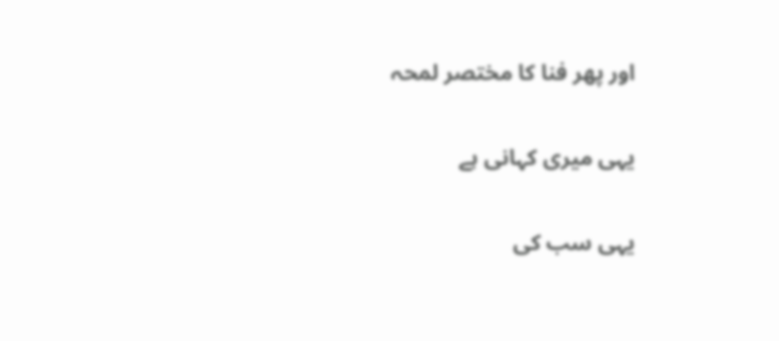اور پھر فنا کا مختصر لمحہ

یہی میری کہانی ہے

یہی سب کی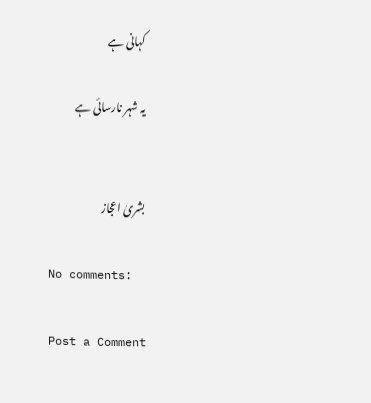کہانی ہے

یہ شہر نارسائی ہے


بشریٰ اعجاز

No comments:

Post a Comment